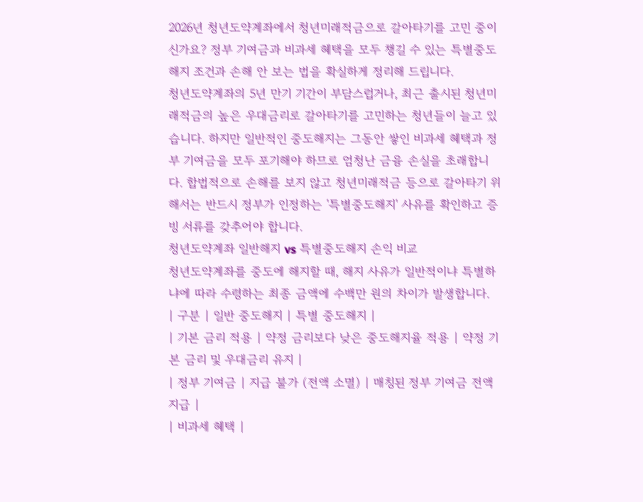2026년 청년도약계좌에서 청년미래적금으로 갈아타기를 고민 중이신가요? 정부 기여금과 비과세 혜택을 모두 챙길 수 있는 특별중도해지 조건과 손해 안 보는 법을 확실하게 정리해 드립니다.
청년도약계좌의 5년 만기 기간이 부담스럽거나, 최근 출시된 청년미래적금의 높은 우대금리로 갈아타기를 고민하는 청년들이 늘고 있습니다. 하지만 일반적인 중도해지는 그동안 쌓인 비과세 혜택과 정부 기여금을 모두 포기해야 하므로 엄청난 금융 손실을 초래합니다. 합법적으로 손해를 보지 않고 청년미래적금 등으로 갈아타기 위해서는 반드시 정부가 인정하는 '특별중도해지' 사유를 확인하고 증빙 서류를 갖추어야 합니다.
청년도약계좌 일반해지 vs 특별중도해지 손익 비교
청년도약계좌를 중도에 해지할 때, 해지 사유가 일반적이냐 특별하냐에 따라 수령하는 최종 금액에 수백만 원의 차이가 발생합니다.
| 구분 | 일반 중도해지 | 특별 중도해지 |
| 기본 금리 적용 | 약정 금리보다 낮은 중도해지율 적용 | 약정 기본 금리 및 우대금리 유지 |
| 정부 기여금 | 지급 불가 (전액 소멸) | 매칭된 정부 기여금 전액 지급 |
| 비과세 혜택 |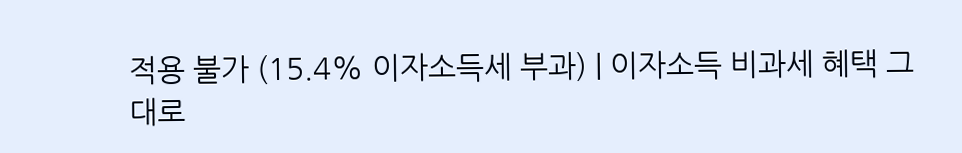적용 불가 (15.4% 이자소득세 부과) | 이자소득 비과세 혜택 그대로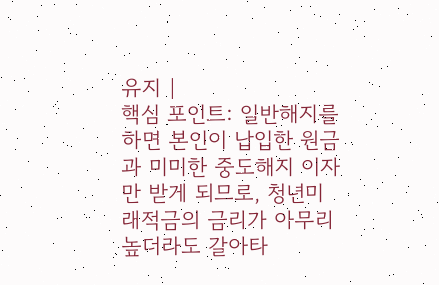유지 |
핵심 포인트: 일반해지를 하면 본인이 납입한 원금과 미미한 중도해지 이자만 받게 되므로, 청년미래적금의 금리가 아무리 높더라도 갈아타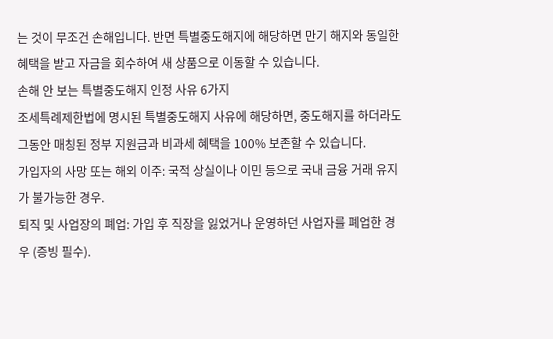는 것이 무조건 손해입니다. 반면 특별중도해지에 해당하면 만기 해지와 동일한 혜택을 받고 자금을 회수하여 새 상품으로 이동할 수 있습니다.
손해 안 보는 특별중도해지 인정 사유 6가지
조세특례제한법에 명시된 특별중도해지 사유에 해당하면, 중도해지를 하더라도 그동안 매칭된 정부 지원금과 비과세 혜택을 100% 보존할 수 있습니다.
가입자의 사망 또는 해외 이주: 국적 상실이나 이민 등으로 국내 금융 거래 유지가 불가능한 경우.
퇴직 및 사업장의 폐업: 가입 후 직장을 잃었거나 운영하던 사업자를 폐업한 경우 (증빙 필수).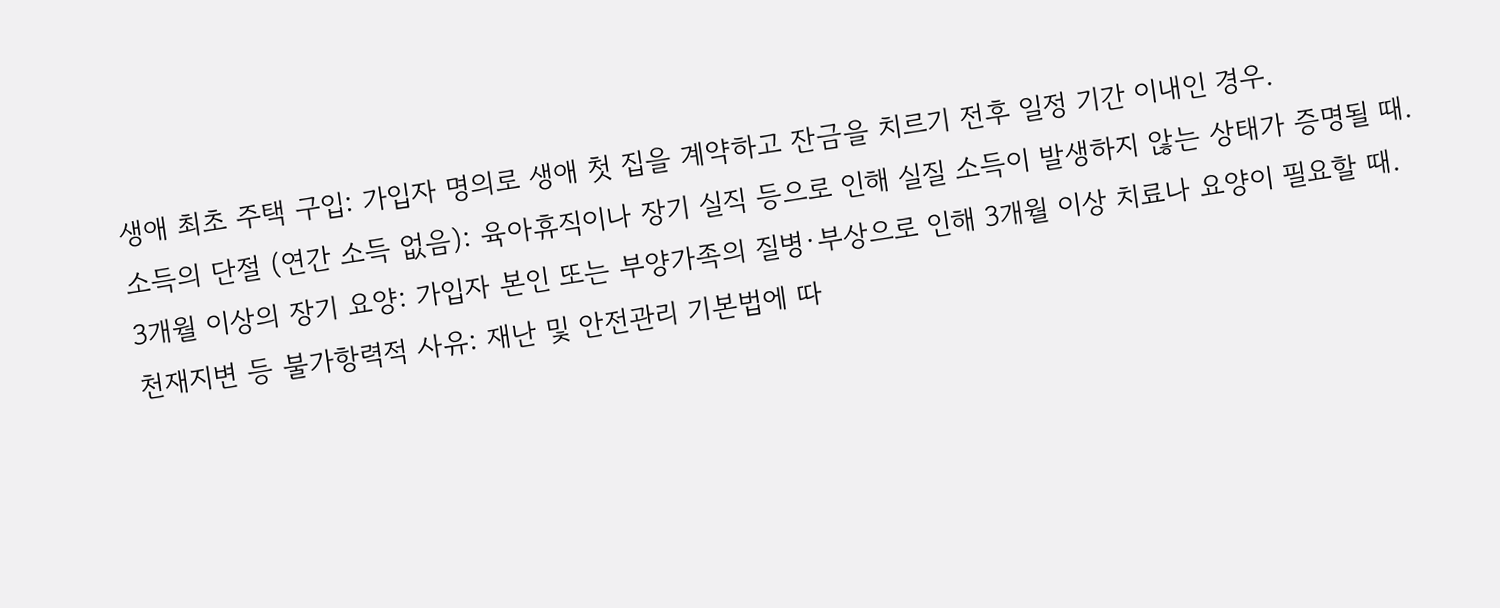생애 최초 주택 구입: 가입자 명의로 생애 첫 집을 계약하고 잔금을 치르기 전후 일정 기간 이내인 경우.
소득의 단절 (연간 소득 없음): 육아휴직이나 장기 실직 등으로 인해 실질 소득이 발생하지 않는 상태가 증명될 때.
3개월 이상의 장기 요양: 가입자 본인 또는 부양가족의 질병·부상으로 인해 3개월 이상 치료나 요양이 필요할 때.
천재지변 등 불가항력적 사유: 재난 및 안전관리 기본법에 따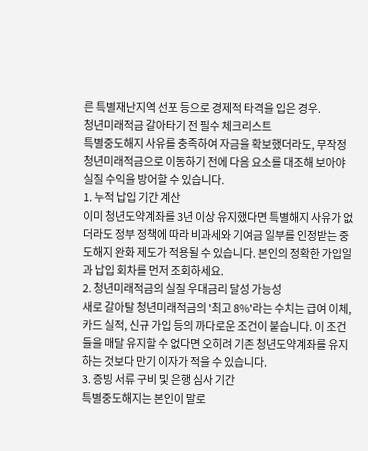른 특별재난지역 선포 등으로 경제적 타격을 입은 경우.
청년미래적금 갈아타기 전 필수 체크리스트
특별중도해지 사유를 충족하여 자금을 확보했더라도, 무작정 청년미래적금으로 이동하기 전에 다음 요소를 대조해 보아야 실질 수익을 방어할 수 있습니다.
1. 누적 납입 기간 계산
이미 청년도약계좌를 3년 이상 유지했다면 특별해지 사유가 없더라도 정부 정책에 따라 비과세와 기여금 일부를 인정받는 중도해지 완화 제도가 적용될 수 있습니다. 본인의 정확한 가입일과 납입 회차를 먼저 조회하세요.
2. 청년미래적금의 실질 우대금리 달성 가능성
새로 갈아탈 청년미래적금의 '최고 8%'라는 수치는 급여 이체, 카드 실적, 신규 가입 등의 까다로운 조건이 붙습니다. 이 조건들을 매달 유지할 수 없다면 오히려 기존 청년도약계좌를 유지하는 것보다 만기 이자가 적을 수 있습니다.
3. 증빙 서류 구비 및 은행 심사 기간
특별중도해지는 본인이 말로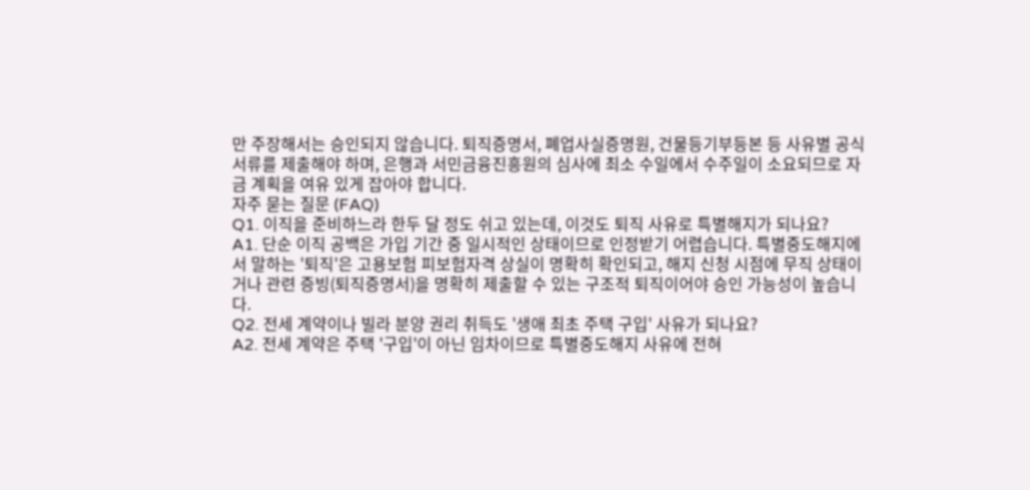만 주장해서는 승인되지 않습니다. 퇴직증명서, 폐업사실증명원, 건물등기부등본 등 사유별 공식 서류를 제출해야 하며, 은행과 서민금융진흥원의 심사에 최소 수일에서 수주일이 소요되므로 자금 계획을 여유 있게 잡아야 합니다.
자주 묻는 질문 (FAQ)
Q1. 이직을 준비하느라 한두 달 정도 쉬고 있는데, 이것도 퇴직 사유로 특별해지가 되나요?
A1. 단순 이직 공백은 가입 기간 중 일시적인 상태이므로 인정받기 어렵습니다. 특별중도해지에서 말하는 '퇴직'은 고용보험 피보험자격 상실이 명확히 확인되고, 해지 신청 시점에 무직 상태이거나 관련 증빙(퇴직증명서)을 명확히 제출할 수 있는 구조적 퇴직이어야 승인 가능성이 높습니다.
Q2. 전세 계약이나 빌라 분양 권리 취득도 '생애 최초 주택 구입' 사유가 되나요?
A2. 전세 계약은 주택 '구입'이 아닌 임차이므로 특별중도해지 사유에 전혀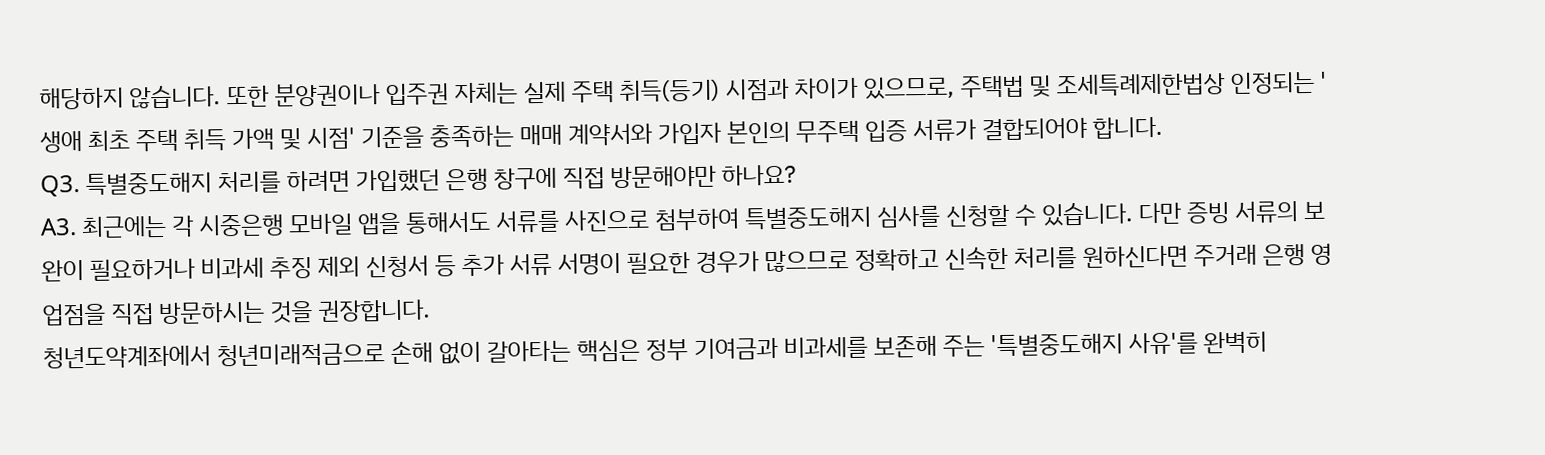해당하지 않습니다. 또한 분양권이나 입주권 자체는 실제 주택 취득(등기) 시점과 차이가 있으므로, 주택법 및 조세특례제한법상 인정되는 '생애 최초 주택 취득 가액 및 시점' 기준을 충족하는 매매 계약서와 가입자 본인의 무주택 입증 서류가 결합되어야 합니다.
Q3. 특별중도해지 처리를 하려면 가입했던 은행 창구에 직접 방문해야만 하나요?
A3. 최근에는 각 시중은행 모바일 앱을 통해서도 서류를 사진으로 첨부하여 특별중도해지 심사를 신청할 수 있습니다. 다만 증빙 서류의 보완이 필요하거나 비과세 추징 제외 신청서 등 추가 서류 서명이 필요한 경우가 많으므로 정확하고 신속한 처리를 원하신다면 주거래 은행 영업점을 직접 방문하시는 것을 권장합니다.
청년도약계좌에서 청년미래적금으로 손해 없이 갈아타는 핵심은 정부 기여금과 비과세를 보존해 주는 '특별중도해지 사유'를 완벽히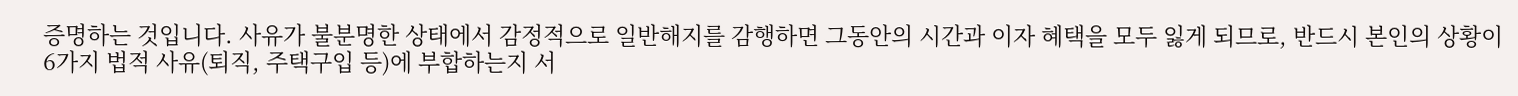증명하는 것입니다. 사유가 불분명한 상태에서 감정적으로 일반해지를 감행하면 그동안의 시간과 이자 혜택을 모두 잃게 되므로, 반드시 본인의 상황이 6가지 법적 사유(퇴직, 주택구입 등)에 부합하는지 서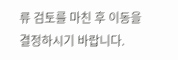류 검토를 마친 후 이동을 결정하시기 바랍니다.